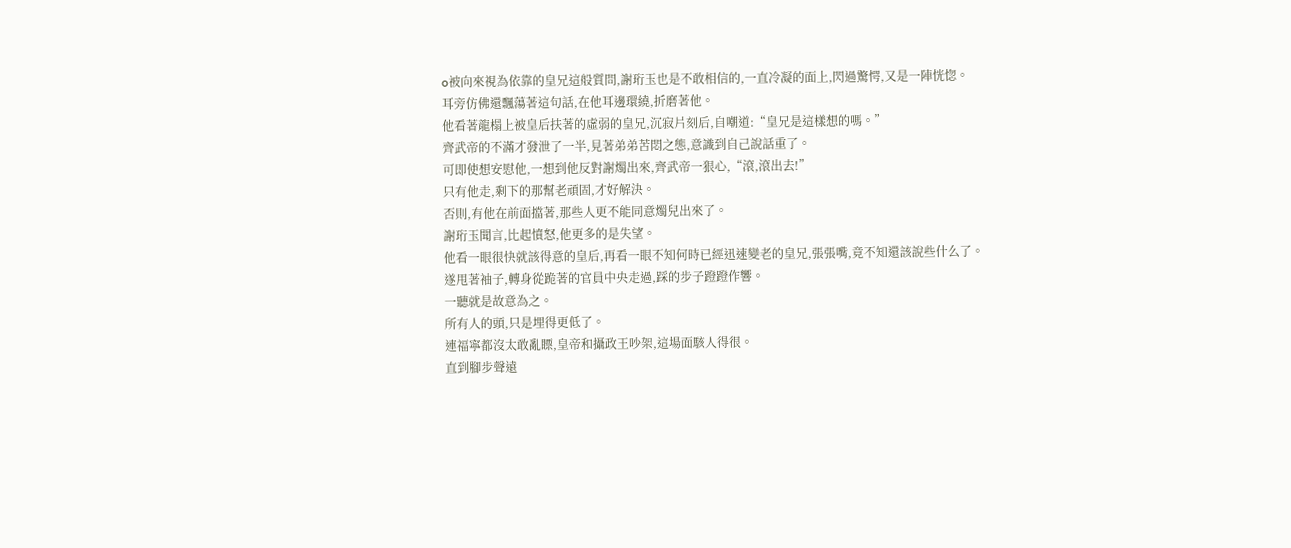o被向來視為依靠的皇兄這般質問,謝珩玉也是不敢相信的,一直冷凝的面上,閃過驚愕,又是一陣恍惚。
耳旁仿佛還飄蕩著這句話,在他耳邊環繞,折磨著他。
他看著龍榻上被皇后扶著的虛弱的皇兄,沉寂片刻后,自嘲道:“皇兄是這樣想的嗎。”
齊武帝的不滿才發泄了一半,見著弟弟苦悶之態,意識到自己說話重了。
可即使想安慰他,一想到他反對謝燭出來,齊武帝一狠心,“滾,滾出去!”
只有他走,剩下的那幫老頑固,才好解決。
否則,有他在前面擋著,那些人更不能同意燭兒出來了。
謝珩玉聞言,比起憤怒,他更多的是失望。
他看一眼很快就該得意的皇后,再看一眼不知何時已經迅速變老的皇兄,張張嘴,竟不知還該說些什么了。
遂甩著袖子,轉身從跪著的官員中央走過,踩的步子蹬蹬作響。
一聽就是故意為之。
所有人的頭,只是埋得更低了。
連福寧都沒太敢亂瞟,皇帝和攝政王吵架,這場面駭人得很。
直到腳步聲遠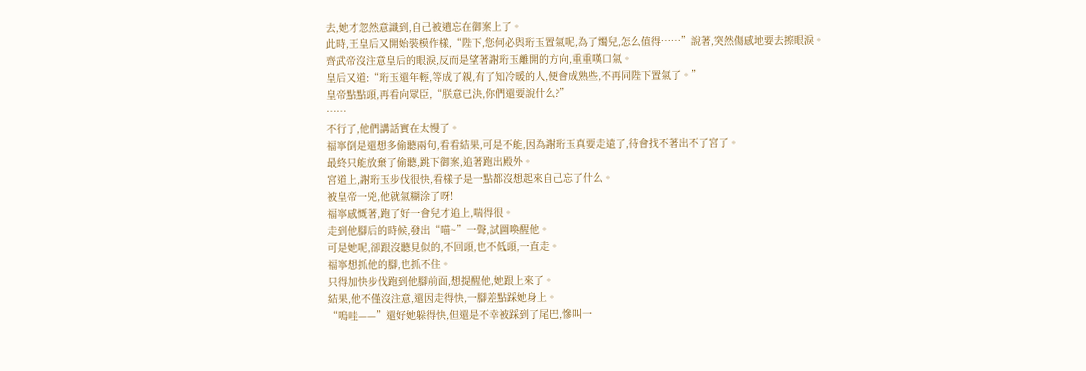去,她才忽然意識到,自己被遺忘在御案上了。
此時,王皇后又開始裝模作樣,“陛下,您何必與珩玉置氣呢,為了燭兒,怎么值得……”說著,突然傷感地要去擦眼淚。
齊武帝沒注意皇后的眼淚,反而是望著謝珩玉離開的方向,重重嘆口氣。
皇后又道:“珩玉還年輕,等成了親,有了知冷暖的人,便會成熟些,不再同陛下置氣了。”
皇帝點點頭,再看向眾臣,“朕意已決,你們還要說什么?”
……
不行了,他們講話實在太慢了。
福寧倒是還想多偷聽兩句,看看結果,可是不能,因為謝珩玉真要走遠了,待會找不著出不了宮了。
最終只能放棄了偷聽,跳下御案,追著跑出殿外。
宮道上,謝珩玉步伐很快,看樣子是一點都沒想起來自己忘了什么。
被皇帝一兇,他就氣糊涂了呀!
福寧感慨著,跑了好一會兒才追上,喘得很。
走到他腳后的時候,發出“喵~”一聲,試圖喚醒他。
可是她呢,卻跟沒聽見似的,不回頭,也不低頭,一直走。
福寧想抓他的腳,也抓不住。
只得加快步伐跑到他腳前面,想提醒他,她跟上來了。
結果,他不僅沒注意,還因走得快,一腳差點踩她身上。
“嗚哇——”還好她躲得快,但還是不幸被踩到了尾巴,慘叫一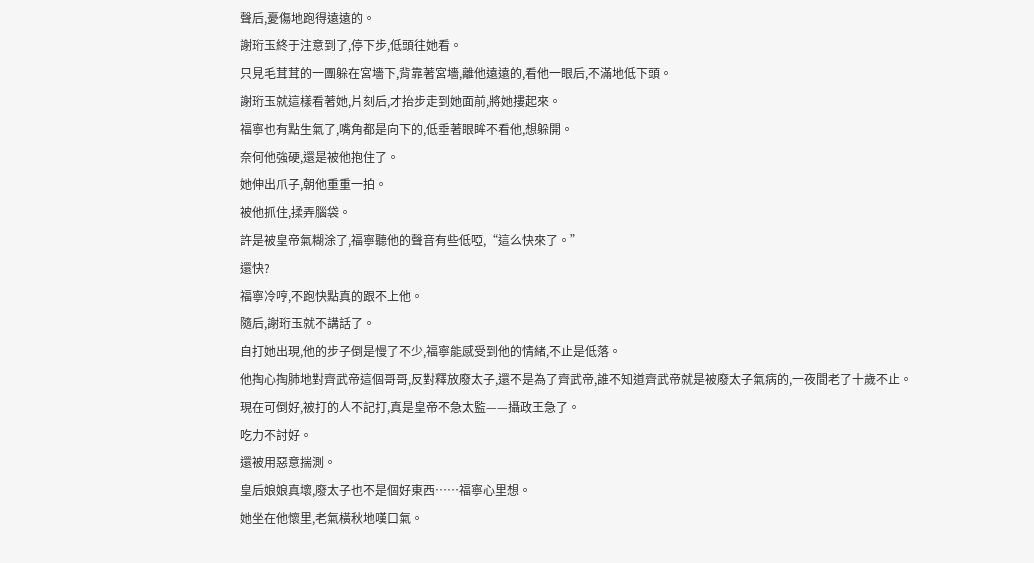聲后,憂傷地跑得遠遠的。
謝珩玉終于注意到了,停下步,低頭往她看。
只見毛茸茸的一團躲在宮墻下,背靠著宮墻,離他遠遠的,看他一眼后,不滿地低下頭。
謝珩玉就這樣看著她,片刻后,才抬步走到她面前,將她摟起來。
福寧也有點生氣了,嘴角都是向下的,低垂著眼眸不看他,想躲開。
奈何他強硬,還是被他抱住了。
她伸出爪子,朝他重重一拍。
被他抓住,揉弄腦袋。
許是被皇帝氣糊涂了,福寧聽他的聲音有些低啞,“這么快來了。”
還快?
福寧冷哼,不跑快點真的跟不上他。
隨后,謝珩玉就不講話了。
自打她出現,他的步子倒是慢了不少,福寧能感受到他的情緒,不止是低落。
他掏心掏肺地對齊武帝這個哥哥,反對釋放廢太子,還不是為了齊武帝,誰不知道齊武帝就是被廢太子氣病的,一夜間老了十歲不止。
現在可倒好,被打的人不記打,真是皇帝不急太監——攝政王急了。
吃力不討好。
還被用惡意揣測。
皇后娘娘真壞,廢太子也不是個好東西……福寧心里想。
她坐在他懷里,老氣橫秋地嘆口氣。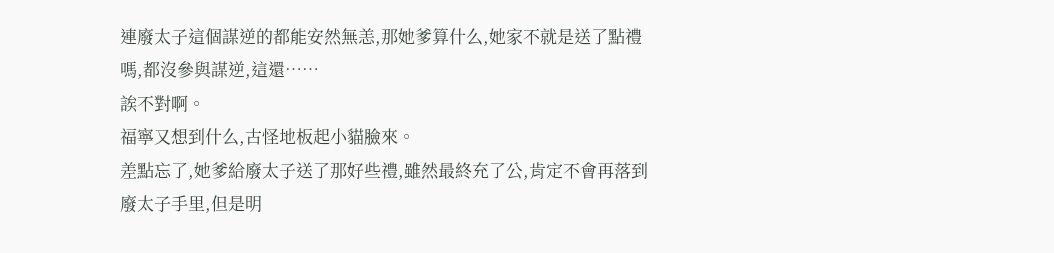連廢太子這個謀逆的都能安然無恙,那她爹算什么,她家不就是送了點禮嗎,都沒參與謀逆,這還……
誒不對啊。
福寧又想到什么,古怪地板起小貓臉來。
差點忘了,她爹給廢太子送了那好些禮,雖然最終充了公,肯定不會再落到廢太子手里,但是明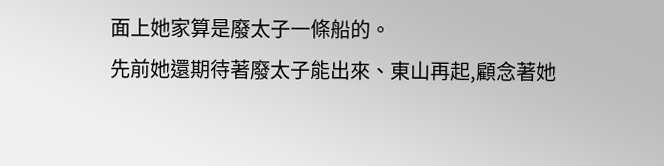面上她家算是廢太子一條船的。
先前她還期待著廢太子能出來、東山再起,顧念著她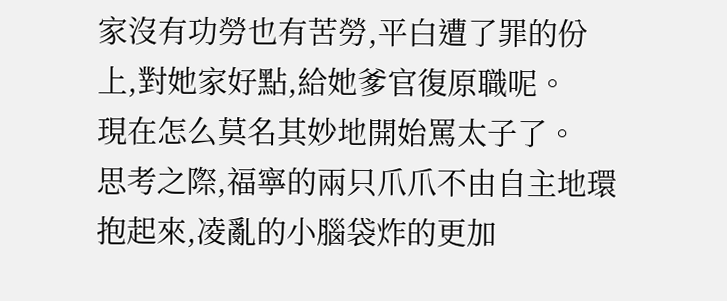家沒有功勞也有苦勞,平白遭了罪的份上,對她家好點,給她爹官復原職呢。
現在怎么莫名其妙地開始罵太子了。
思考之際,福寧的兩只爪爪不由自主地環抱起來,凌亂的小腦袋炸的更加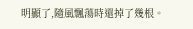明顯了,隨風飄蕩時還掉了幾根。